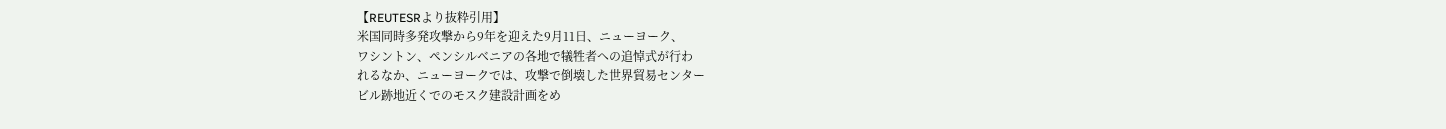【REUTESRより抜粋引用】
米国同時多発攻撃から9年を迎えた9月11日、ニューヨーク、
ワシントン、ペンシルベニアの各地で犠牲者への追悼式が行わ
れるなか、ニューヨークでは、攻撃で倒壊した世界貿易センター
ビル跡地近くでのモスク建設計画をめ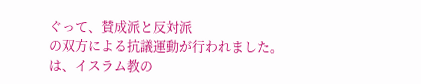ぐって、賛成派と反対派
の双方による抗議運動が行われました。
は、イスラム教の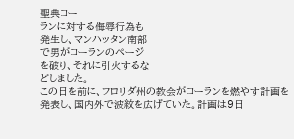聖典コー
ランに対する侮辱行為も
発生し、マンハッタン南部
で男がコーランのページ
を破り、それに引火するな
どしました。
この日を前に、フロリダ州の教会がコーランを燃やす計画を
発表し、国内外で波紋を広げていた。計画は9日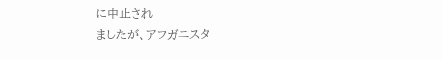に中止され
ましたが、アフガニスタ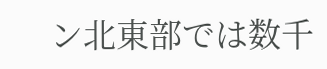ン北東部では数千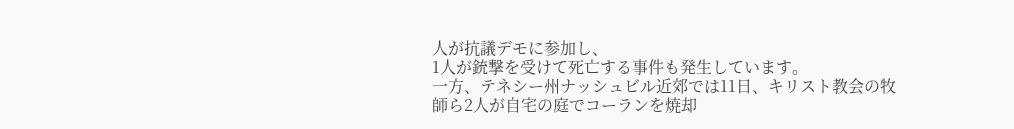人が抗議デモに参加し、
1人が銃撃を受けて死亡する事件も発生しています。
一方、テネシー州ナッシュビル近郊では11日、キリスト教会の牧
師ら2人が自宅の庭でコーランを焼却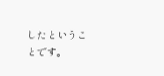したということです。